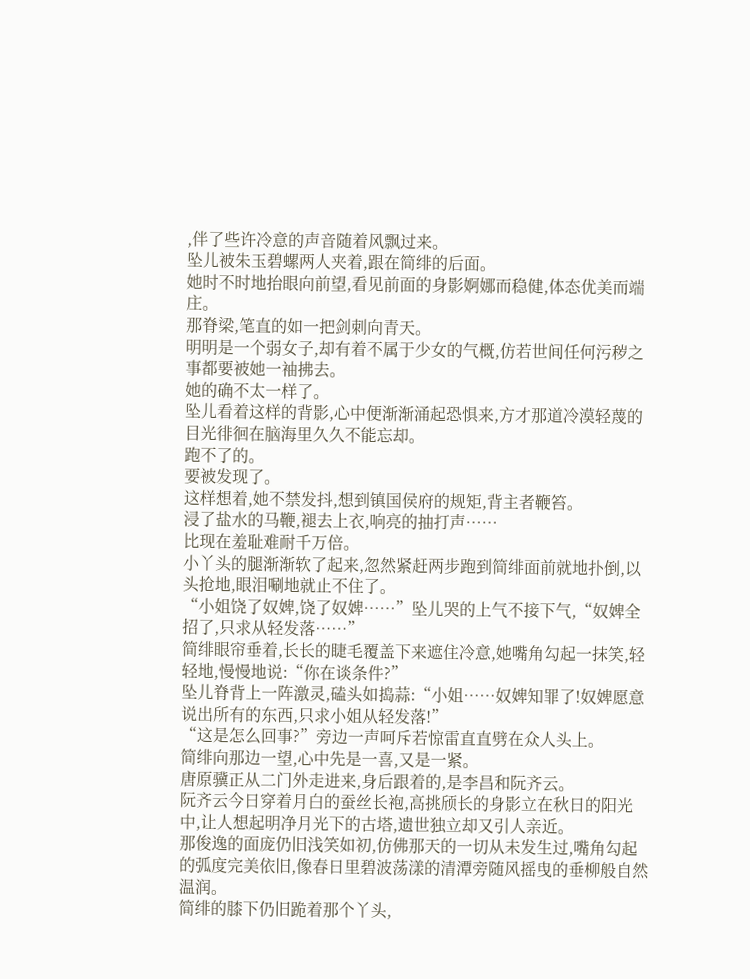,伴了些许冷意的声音随着风飘过来。
坠儿被朱玉碧螺两人夹着,跟在简绯的后面。
她时不时地抬眼向前望,看见前面的身影婀娜而稳健,体态优美而端庄。
那脊梁,笔直的如一把剑刺向青天。
明明是一个弱女子,却有着不属于少女的气概,仿若世间任何污秽之事都要被她一袖拂去。
她的确不太一样了。
坠儿看着这样的背影,心中便渐渐涌起恐惧来,方才那道冷漠轻蔑的目光徘徊在脑海里久久不能忘却。
跑不了的。
要被发现了。
这样想着,她不禁发抖,想到镇国侯府的规矩,背主者鞭笞。
浸了盐水的马鞭,褪去上衣,响亮的抽打声……
比现在羞耻难耐千万倍。
小丫头的腿渐渐软了起来,忽然紧赶两步跑到简绯面前就地扑倒,以头抢地,眼泪唰地就止不住了。
“小姐饶了奴婢,饶了奴婢……”坠儿哭的上气不接下气,“奴婢全招了,只求从轻发落……”
简绯眼帘垂着,长长的睫毛覆盖下来遮住冷意,她嘴角勾起一抹笑,轻轻地,慢慢地说:“你在谈条件?”
坠儿脊背上一阵激灵,磕头如捣蒜:“小姐……奴婢知罪了!奴婢愿意说出所有的东西,只求小姐从轻发落!”
“这是怎么回事?”旁边一声呵斥若惊雷直直劈在众人头上。
简绯向那边一望,心中先是一喜,又是一紧。
唐原骥正从二门外走进来,身后跟着的,是李昌和阮齐云。
阮齐云今日穿着月白的蚕丝长袍,高挑颀长的身影立在秋日的阳光中,让人想起明净月光下的古塔,遗世独立却又引人亲近。
那俊逸的面庞仍旧浅笑如初,仿佛那天的一切从未发生过,嘴角勾起的弧度完美依旧,像春日里碧波荡漾的清潭旁随风摇曳的垂柳般自然温润。
简绯的膝下仍旧跪着那个丫头,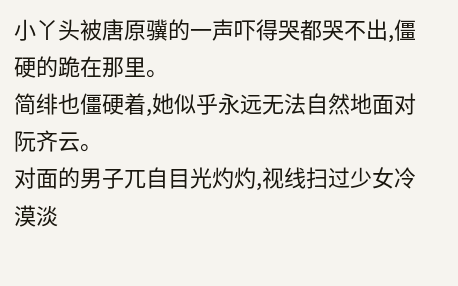小丫头被唐原骥的一声吓得哭都哭不出,僵硬的跪在那里。
简绯也僵硬着,她似乎永远无法自然地面对阮齐云。
对面的男子兀自目光灼灼,视线扫过少女冷漠淡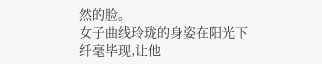然的脸。
女子曲线玲珑的身姿在阳光下纤毫毕现,让他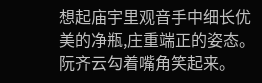想起庙宇里观音手中细长优美的净瓶,庄重端正的姿态。
阮齐云勾着嘴角笑起来。